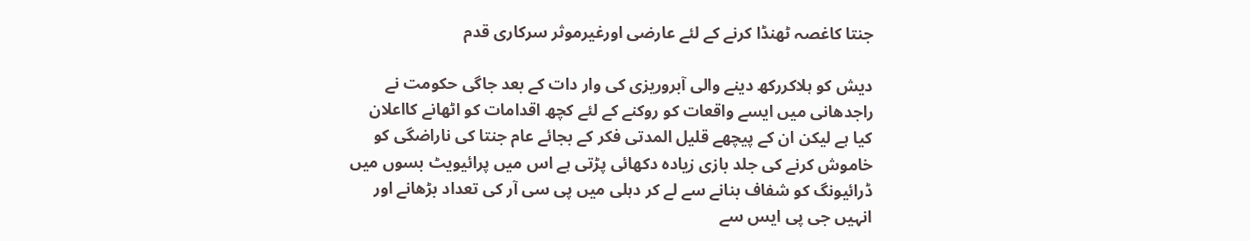جنتا کاغصہ ٹھنڈا کرنے کے لئے عارضی اورغیرموثر سرکاری قدم

دیش کو ہلاکررکھ دینے والی آبروریزی کی وار دات کے بعد جاگی حکومت نے راجدھانی میں ایسے واقعات کو روکنے کے لئے کچھ اقدامات کو اٹھانے کااعلان کیا ہے لیکن ان کے پیچھے قلیل المدتی فکر کے بجائے عام جنتا کی ناراضگی کو خاموش کرنے کی جلد بازی زیادہ دکھائی پڑتی ہے اس میں پرائیویٹ بسوں میں ڈرائیونگ کو شفاف بنانے سے لے کر دہلی میں پی سی آر کی تعداد بڑھانے اور انہیں جی پی ایس سے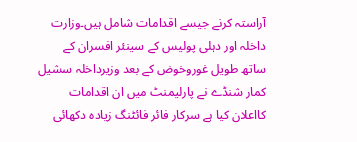آراستہ کرنے جیسے اقدامات شامل ہیں۔وزارت داخلہ اور دہلی پولیس کے سینئر افسران کے ساتھ طویل غوروخوض کے بعد وزیرداخلہ سشیل کمار شنڈے نے پارلیمنٹ میں ان اقدامات کااعلان کیا ہے سرکار فائر فائٹنگ زیادہ دکھائی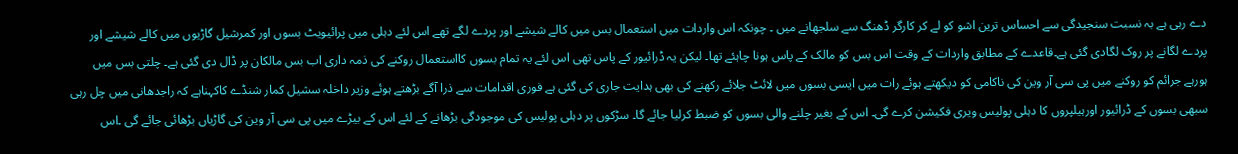دے رہی ہے بہ نسبت سنجیدگی سے احساس ترین اشو کو لے کر کارگر ڈھنگ سے سلجھانے میں ۔ چونکہ اس واردات میں استعمال بس میں کالے شیشے اور پردے لگے تھے اس لئے دہلی میں پرائیویٹ بسوں اور کمرشیل گاڑیوں میں کالے شیشے اور پردے لگانے پر روک لگادی گئی ہے۔قاعدے کے مطابق واردات کے وقت اس بس کو مالک کے پاس ہونا چاہئے تھا۔ لیکن یہ ڈرائیور کے پاس تھی اس لئے یہ تمام بسوں کااستعمال روکنے کی ذمہ داری اب بس مالکان پر ڈال دی گئی ہے۔ چلتی بس میں ہورہے جرائم کو روکنے میں پی سی آر وین کی ناکامی کو دیکھتے ہوئے رات میں ایسی بسوں میں لائٹ جلائے رکھنے کی بھی ہدایت جاری کی گئی ہے فوری اقدامات سے ذرا آگے بڑھتے ہوئے وزیر داخلہ سشیل کمار شنڈے کاکہناہے کہ راجدھانی میں چل رہی سبھی بسوں کے ڈرائیور اورہیلپروں کا دہلی پولیس ویری فکیشن کرے گی۔ اس کے بغیر چلنے والی بسوں کو ضبط کرلیا جائے گا۔ سڑکوں پر دہلی پولیس کی موجودگی بڑھانے کے لئے اس کے بیڑے میں پی سی آر وین کی گاڑیاں بڑھائی جائے گی ۔اس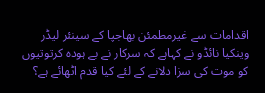اقدامات سے غیرمطمئن بھاجپا کے سینئر لیڈر وینکیا نائڈو نے کہاہے کہ سرکار نے بے ہودہ کرتوتیوں کو موت کی سزا دلانے کے لئے کیا قدم اٹھائے ہے؟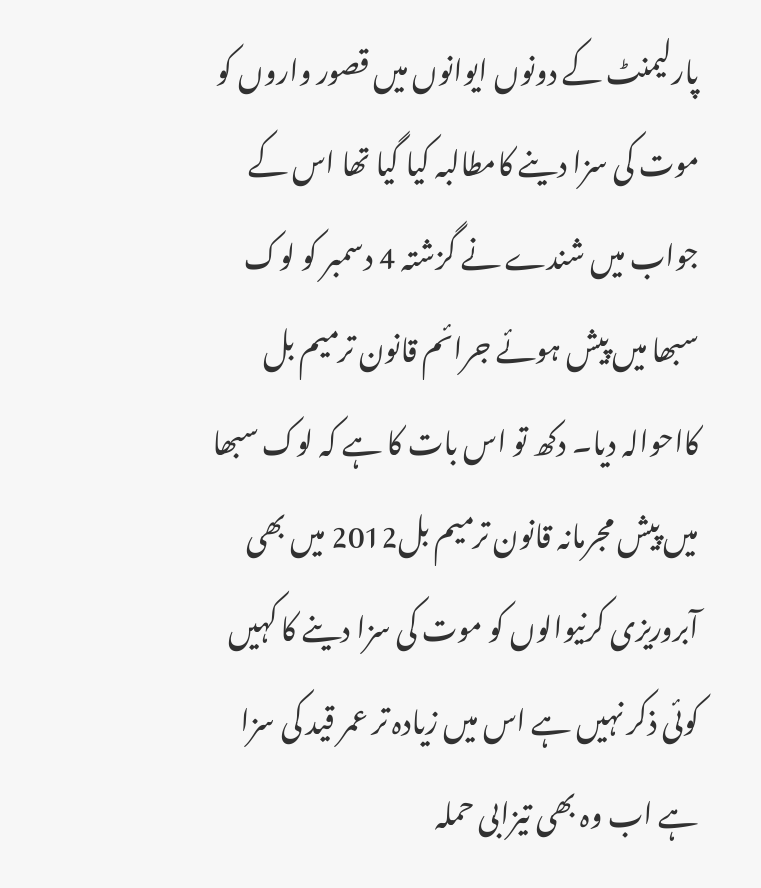پارلیمنٹ کے دونوں ایوانوں میں قصور واروں کو موت کی سزا دینے کامطالبہ کیا گیا تھا اس کے جواب میں شندے نے گزشتہ 4 دسمبر کو لوک سبھا میں پیش ہوئے جرائم قانون ترمیم بل کااحوالہ دیا۔ دکھ تو اس بات کا ہے کہ لوک سبھا میں پیش مجرمانہ قانون ترمیم بل2012 میں بھی آبروریزی کرنیوالوں کو موت کی سزا دینے کا کہیں کوئی ذکر نہیں ہے اس میں زیادہ تر عمر قید کی سزا ہے اب وہ بھی تیزابی حملہ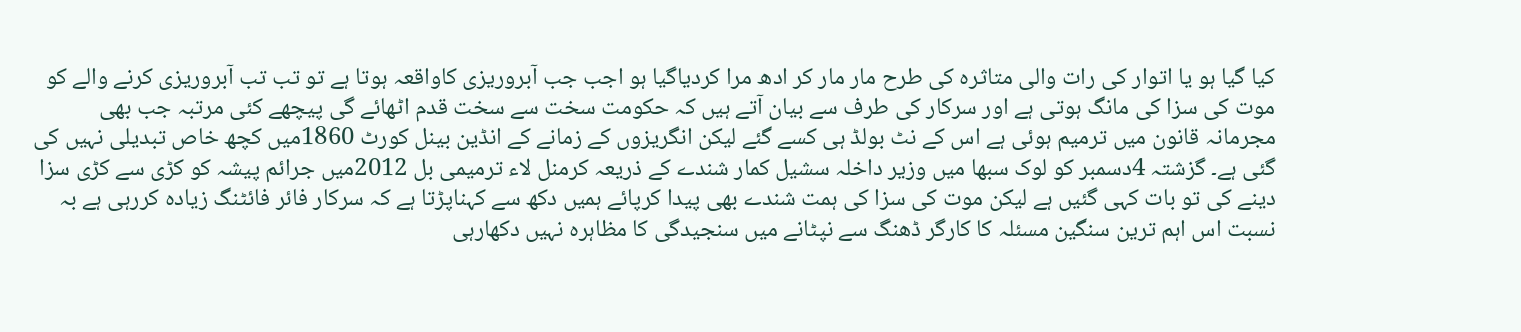کیا گیا ہو یا اتوار کی رات والی متاثرہ کی طرح مار مار کر ادھ مرا کردیاگیا ہو اجب جب آبروریزی کاواقعہ ہوتا ہے تو تب تب آبروریزی کرنے والے کو موت کی سزا کی مانگ ہوتی ہے اور سرکار کی طرف سے بیان آتے ہیں کہ حکومت سخت سے سخت قدم اٹھائے گی پیچھے کئی مرتبہ جب بھی مجرمانہ قانون میں ترمیم ہوئی ہے اس کے نٹ بولڈ ہی کسے گئے لیکن انگریزوں کے زمانے کے انڈین بینل کورٹ 1860میں کچھ خاص تبدیلی نہیں کی گئی ہے۔ گزشتہ 4دسمبر کو لوک سبھا میں وزیر داخلہ سشیل کمار شندے کے ذریعہ کرمنل لاء ترمیمی بل 2012میں جرائم پیشہ کو کڑی سے کڑی سزا دینے کی تو بات کہی گئیں ہے لیکن موت کی سزا کی ہمت شندے بھی پیدا کرپائے ہمیں دکھ سے کہناپڑتا ہے کہ سرکار فائر فائٹنگ زیادہ کررہی ہے بہ نسبت اس اہم ترین سنگین مسئلہ کا کارگر ڈھنگ سے نپٹانے میں سنجیدگی کا مظاہرہ نہیں دکھارہی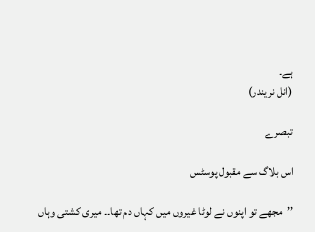ہے۔
(انل نریندر)

تبصرے

اس بلاگ سے مقبول پوسٹس

’’مجھے تو اپنوں نے لوٹا غیروں میں کہاں دم تھا۔۔ میری کشتی وہاں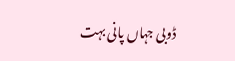ڈوبی جہاں پانی بہت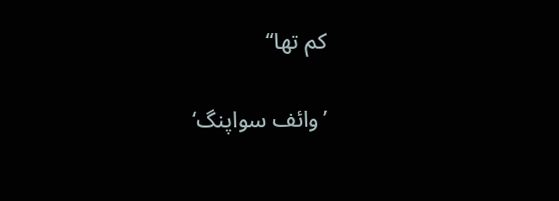کم تھا‘‘

’وائف سواپنگ‘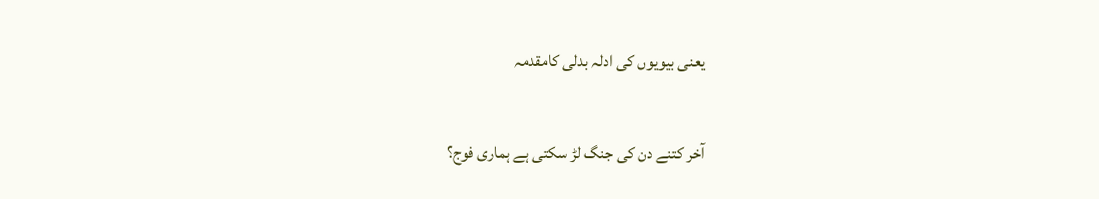یعنی بیویوں کی ادلہ بدلی کامقدمہ

آخر کتنے دن کی جنگ لڑ سکتی ہے ہماری فوج؟